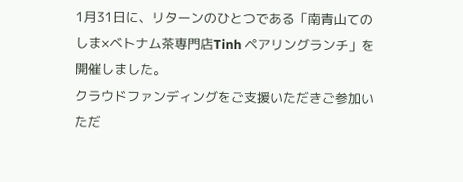1月31日に、リターンのひとつである「南青山てのしま×ベトナム茶専門店Tinh ペアリングランチ」を開催しました。
クラウドファンディングをご支援いただきご参加いただ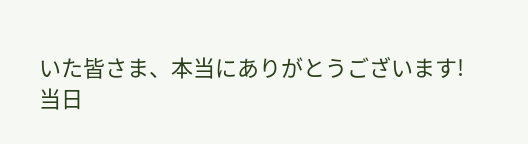いた皆さま、本当にありがとうございます!
当日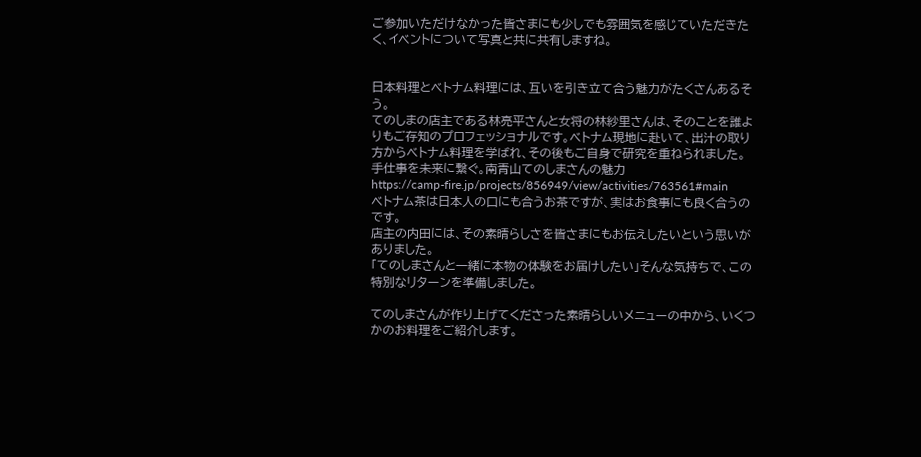ご参加いただけなかった皆さまにも少しでも雰囲気を感じていただきたく、イベントについて写真と共に共有しますね。


日本料理とベトナム料理には、互いを引き立て合う魅力がたくさんあるそう。
てのしまの店主である林亮平さんと女将の林紗里さんは、そのことを誰よりもご存知のプロフェッショナルです。ベトナム現地に赴いて、出汁の取り方からベトナム料理を学ばれ、その後もご自身で研究を重ねられました。
手仕事を未来に繋ぐ。南青山てのしまさんの魅力
https://camp-fire.jp/projects/856949/view/activities/763561#main
ベトナム茶は日本人の口にも合うお茶ですが、実はお食事にも良く合うのです。
店主の内田には、その素晴らしさを皆さまにもお伝えしたいという思いがありました。
「てのしまさんと一緒に本物の体験をお届けしたい」そんな気持ちで、この特別なリターンを準備しました。

てのしまさんが作り上げてくださった素晴らしいメニューの中から、いくつかのお料理をご紹介します。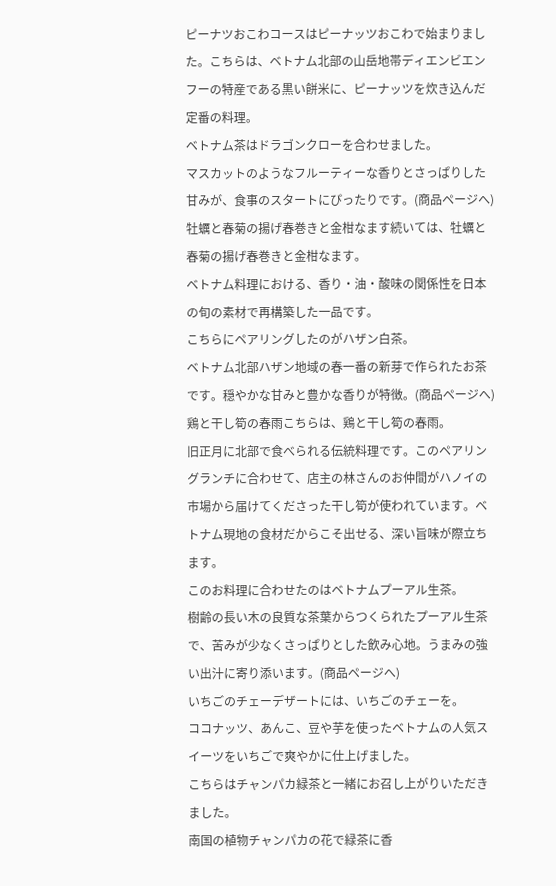ピーナツおこわコースはピーナッツおこわで始まりました。こちらは、ベトナム北部の山岳地帯ディエンビエンフーの特産である黒い餅米に、ピーナッツを炊き込んだ定番の料理。
ベトナム茶はドラゴンクローを合わせました。
マスカットのようなフルーティーな香りとさっぱりした甘みが、食事のスタートにぴったりです。(商品ページへ)
牡蠣と春菊の揚げ春巻きと金柑なます続いては、牡蠣と春菊の揚げ春巻きと金柑なます。
ベトナム料理における、香り・油・酸味の関係性を日本の旬の素材で再構築した一品です。
こちらにペアリングしたのがハザン白茶。
ベトナム北部ハザン地域の春一番の新芽で作られたお茶です。穏やかな甘みと豊かな香りが特徴。(商品ページへ)
鶏と干し筍の春雨こちらは、鶏と干し筍の春雨。
旧正月に北部で食べられる伝統料理です。このペアリングランチに合わせて、店主の林さんのお仲間がハノイの市場から届けてくださった干し筍が使われています。ベトナム現地の食材だからこそ出せる、深い旨味が際立ちます。
このお料理に合わせたのはベトナムプーアル生茶。
樹齢の長い木の良質な茶葉からつくられたプーアル生茶で、苦みが少なくさっぱりとした飲み心地。うまみの強い出汁に寄り添います。(商品ページへ)
いちごのチェーデザートには、いちごのチェーを。
ココナッツ、あんこ、豆や芋を使ったベトナムの人気スイーツをいちごで爽やかに仕上げました。
こちらはチャンパカ緑茶と一緒にお召し上がりいただきました。
南国の植物チャンパカの花で緑茶に香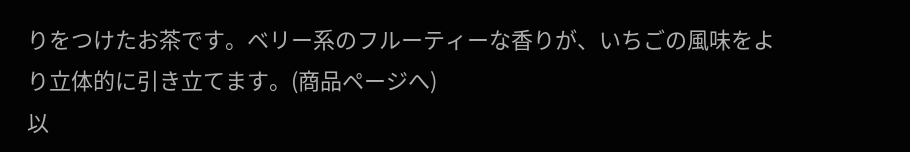りをつけたお茶です。ベリー系のフルーティーな香りが、いちごの風味をより立体的に引き立てます。(商品ページへ)
以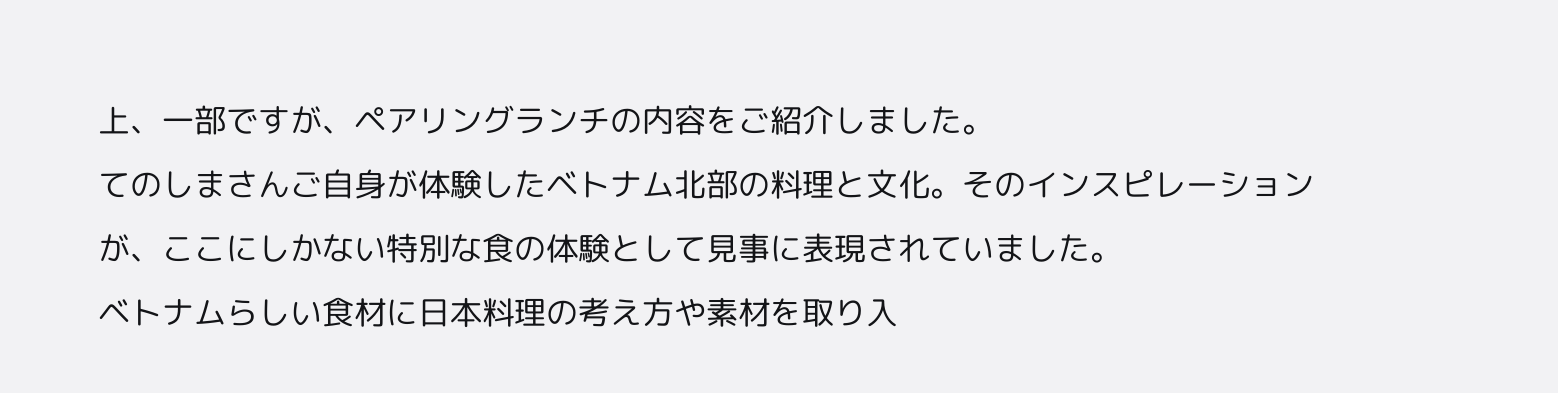上、一部ですが、ペアリングランチの内容をご紹介しました。
てのしまさんご自身が体験したベトナム北部の料理と文化。そのインスピレーションが、ここにしかない特別な食の体験として見事に表現されていました。
ベトナムらしい食材に日本料理の考え方や素材を取り入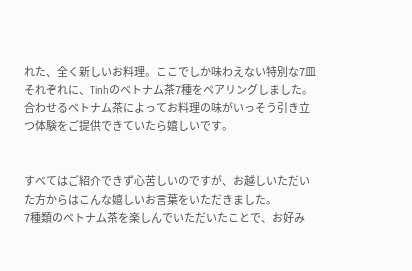れた、全く新しいお料理。ここでしか味わえない特別な7皿それぞれに、Tinhのベトナム茶7種をペアリングしました。合わせるベトナム茶によってお料理の味がいっそう引き立つ体験をご提供できていたら嬉しいです。


すべてはご紹介できず心苦しいのですが、お越しいただいた方からはこんな嬉しいお言葉をいただきました。
7種類のベトナム茶を楽しんでいただいたことで、お好み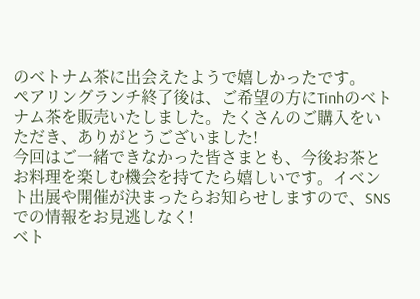のベトナム茶に出会えたようで嬉しかったです。
ペアリングランチ終了後は、ご希望の方にTinhのベトナム茶を販売いたしました。たくさんのご購入をいただき、ありがとうございました!
今回はご一緒できなかった皆さまとも、今後お茶とお料理を楽しむ機会を持てたら嬉しいです。イベント出展や開催が決まったらお知らせしますので、SNSでの情報をお見逃しなく!
ベト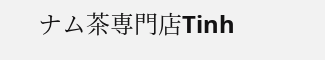ナム茶専門店Tinh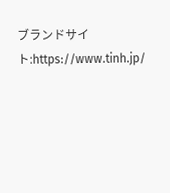ブランドサイト:https://www.tinh.jp/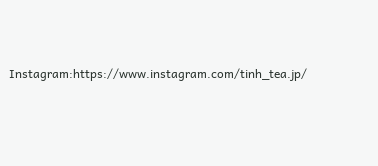Instagram:https://www.instagram.com/tinh_tea.jp/